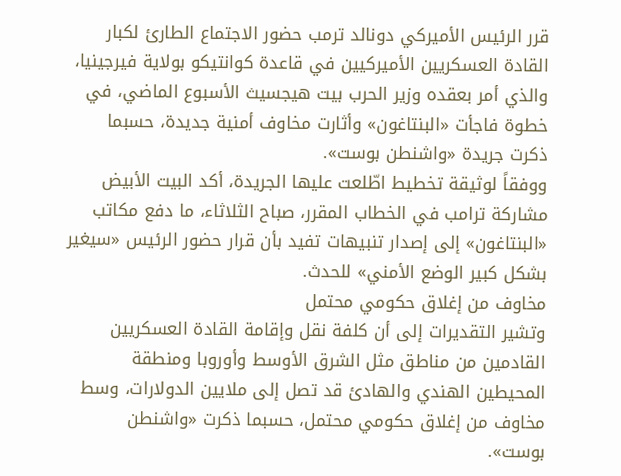قرر الرئيس الأميركي دونالد ترمب حضور الاجتماع الطارئ لكبار القادة العسكريين الأميركيين في قاعدة كوانتيكو بولاية فيرجينيا، والذي أمر بعقده وزير الحرب بيت هيجسيث الأسبوع الماضي، في خطوة فاجأت «البنتاغون» وأثارت مخاوف أمنية جديدة، حسبما ذكرت جريدة «واشنطن بوست».
ووفقاً لوثيقة تخطيط اطّلعت عليها الجريدة، أكد البيت الأبيض مشاركة ترامب في الخطاب المقرر، صباح الثلاثاء، ما دفع مكاتب «البنتاغون» إلى إصدار تنبيهات تفيد بأن قرار حضور الرئيس «سيغير بشكل كبير الوضع الأمني» للحدث.
مخاوف من إغلاق حكومي محتمل
وتشير التقديرات إلى أن كلفة نقل وإقامة القادة العسكريين القادمين من مناطق مثل الشرق الأوسط وأوروبا ومنطقة المحيطين الهندي والهادئ قد تصل إلى ملايين الدولارات، وسط مخاوف من إغلاق حكومي محتمل، حسبما ذكرت «واشنطن بوست».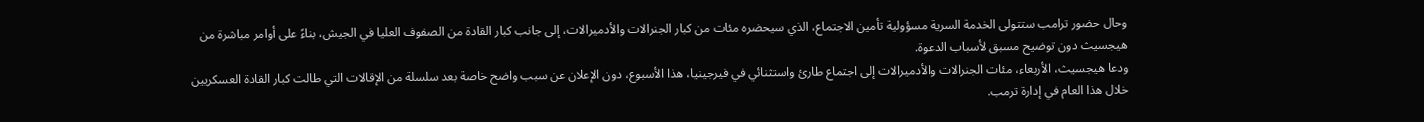وحال حضور ترامب ستتولى الخدمة السرية مسؤولية تأمين الاجتماع، الذي سيحضره مئات من كبار الجنرالات والأدميرالات، إلى جانب كبار القادة من الصفوف العليا في الجيش، بناءً على أوامر مباشرة من هيجسيث دون توضيح مسبق لأسباب الدعوة.
ودعا هيجسيث، الأربعاء، مئات الجنرالات والأدميرالات إلى اجتماع طارئ واستثنائي في فيرجينيا، هذا الأسبوع، دون الإعلان عن سبب واضح خاصة بعد سلسلة من الإقالات التي طالت كبار القادة العسكريين خلال هذا العام في إدارة ترمب.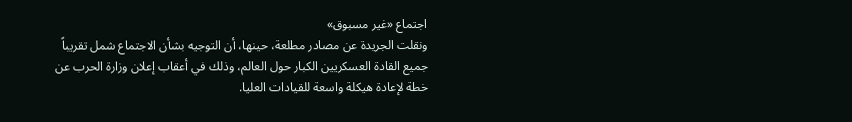اجتماع «غير مسبوق»
ونقلت الجريدة عن مصادر مطلعة، حينها، أن التوجيه بشأن الاجتماع شمل تقريباً جميع القادة العسكريين الكبار حول العالم، وذلك في أعقاب إعلان وزارة الحرب عن خطة لإعادة هيكلة واسعة للقيادات العليا.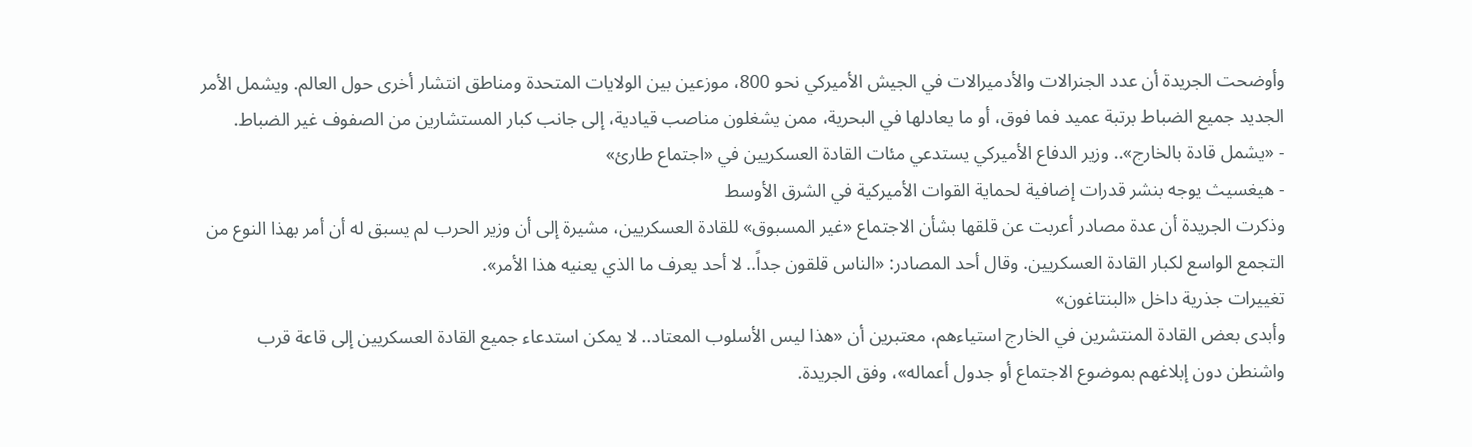وأوضحت الجريدة أن عدد الجنرالات والأدميرالات في الجيش الأميركي نحو 800، موزعين بين الولايات المتحدة ومناطق انتشار أخرى حول العالم. ويشمل الأمر الجديد جميع الضباط برتبة عميد فما فوق، أو ما يعادلها في البحرية، ممن يشغلون مناصب قيادية، إلى جانب كبار المستشارين من الصفوف غير الضباط.
- «يشمل قادة بالخارج».. وزير الدفاع الأميركي يستدعي مئات القادة العسكريين في «اجتماع طارئ»
- هيغسيث يوجه بنشر قدرات إضافية لحماية القوات الأميركية في الشرق الأوسط
وذكرت الجريدة أن عدة مصادر أعربت عن قلقها بشأن الاجتماع «غير المسبوق» للقادة العسكريين، مشيرة إلى أن وزير الحرب لم يسبق له أن أمر بهذا النوع من التجمع الواسع لكبار القادة العسكريين. وقال أحد المصادر: «الناس قلقون جداً.. لا أحد يعرف ما الذي يعنيه هذا الأمر».
تغييرات جذرية داخل «البنتاغون»
وأبدى بعض القادة المنتشرين في الخارج استياءهم، معتبرين أن «هذا ليس الأسلوب المعتاد.. لا يمكن استدعاء جميع القادة العسكريين إلى قاعة قرب واشنطن دون إبلاغهم بموضوع الاجتماع أو جدول أعماله»، وفق الجريدة.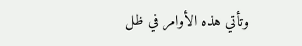وتأتي هذه الأوامر في ظل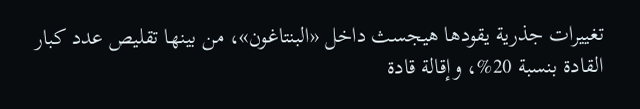تغييرات جذرية يقودها هيجسث داخل «البنتاغون»، من بينها تقليص عدد كبار القادة بنسبة 20%، وإقالة قادة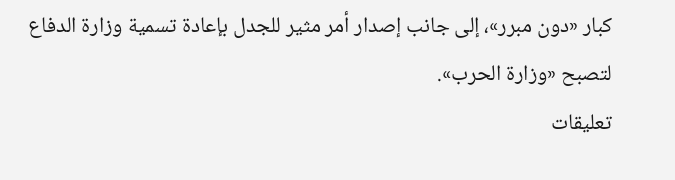كبار «دون مبرر»، إلى جانب إصدار أمر مثير للجدل بإعادة تسمية وزارة الدفاع لتصبح «وزارة الحرب».
تعليقات